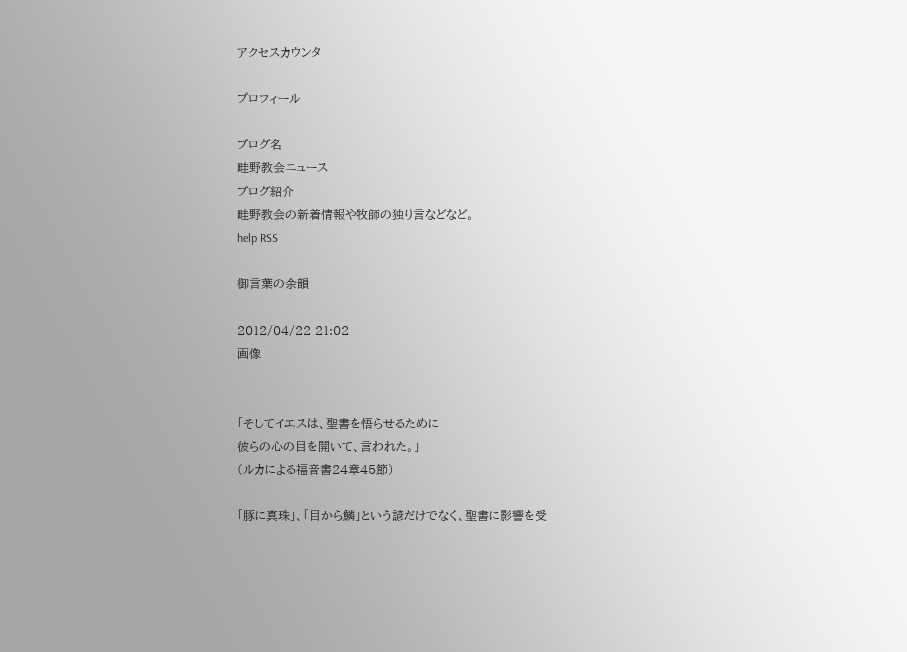アクセスカウンタ

プロフィール

ブログ名
畦野教会ニュース
ブログ紹介
畦野教会の新着情報や牧師の独り言などなど。
help RSS

御言葉の余韻

2012/04/22 21:02
画像


「そしてイエスは、聖書を悟らせるために
彼らの心の目を開いて、言われた。」
(ルカによる福音書24章45節)

「豚に真珠」、「目から鱗」という諺だけでなく、聖書に影響を受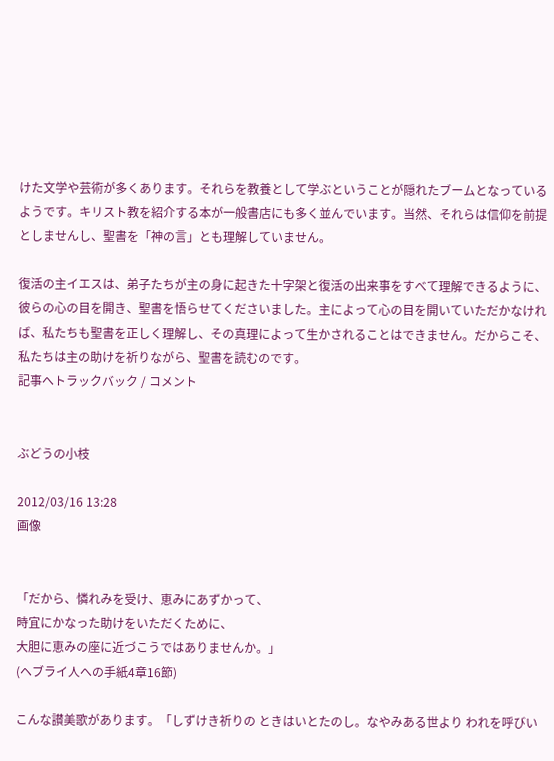けた文学や芸術が多くあります。それらを教養として学ぶということが隠れたブームとなっているようです。キリスト教を紹介する本が一般書店にも多く並んでいます。当然、それらは信仰を前提としませんし、聖書を「神の言」とも理解していません。

復活の主イエスは、弟子たちが主の身に起きた十字架と復活の出来事をすべて理解できるように、彼らの心の目を開き、聖書を悟らせてくださいました。主によって心の目を開いていただかなければ、私たちも聖書を正しく理解し、その真理によって生かされることはできません。だからこそ、私たちは主の助けを祈りながら、聖書を読むのです。
記事へトラックバック / コメント


ぶどうの小枝

2012/03/16 13:28
画像


「だから、憐れみを受け、恵みにあずかって、
時宜にかなった助けをいただくために、
大胆に恵みの座に近づこうではありませんか。」
(ヘブライ人への手紙4章16節)

こんな讃美歌があります。「しずけき祈りの ときはいとたのし。なやみある世より われを呼びい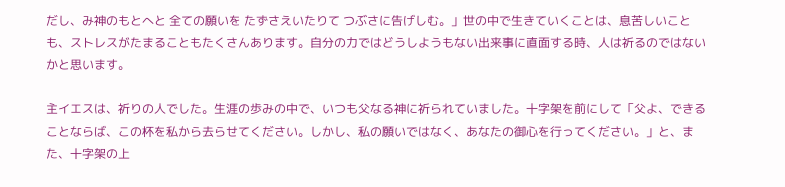だし、み神のもとへと 全ての願いを たずさえいたりて つぶさに告げしむ。」世の中で生きていくことは、息苦しいことも、ストレスがたまることもたくさんあります。自分の力ではどうしようもない出来事に直面する時、人は祈るのではないかと思います。

主イエスは、祈りの人でした。生涯の歩みの中で、いつも父なる神に祈られていました。十字架を前にして「父よ、できることならば、この杯を私から去らせてください。しかし、私の願いではなく、あなたの御心を行ってください。」と、また、十字架の上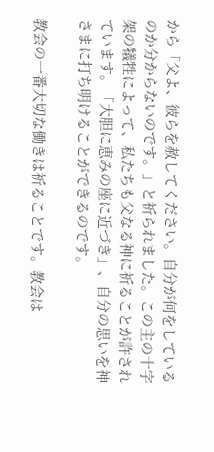から「父よ、彼らを赦してください。自分が何をしているのか分からないのです。」と祈られました。この主の十字架の犠牲によって、私たちも父なる神に祈ることが許されています。「大胆に恵みの座に近づき」、自分の思いを神さまに打ち明けることができるのです。

教会の一番大切な働きは祈ることです。教会は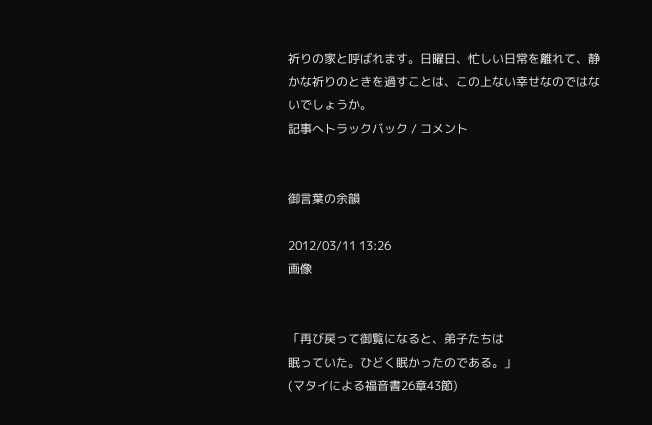祈りの家と呼ばれます。日曜日、忙しい日常を離れて、静かな祈りのときを過すことは、この上ない幸せなのではないでしょうか。
記事へトラックバック / コメント


御言葉の余韻

2012/03/11 13:26
画像


「再び戻って御覧になると、弟子たちは
眠っていた。ひどく眠かったのである。」
(マタイによる福音書26章43節)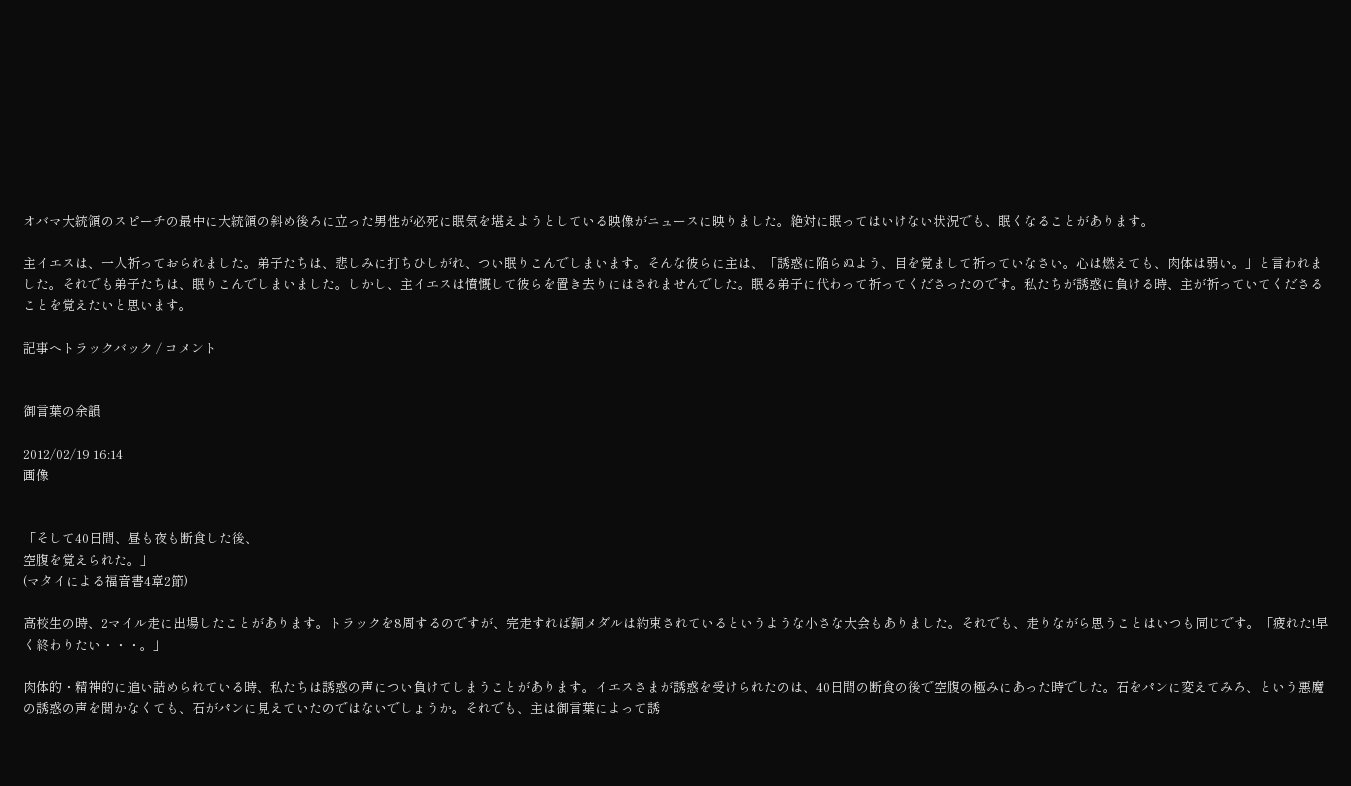オバマ大統領のスピーチの最中に大統領の斜め後ろに立った男性が必死に眠気を堪えようとしている映像がニュースに映りました。絶対に眠ってはいけない状況でも、眠くなることがあります。

主イエスは、一人祈っておられました。弟子たちは、悲しみに打ちひしがれ、つい眠りこんでしまいます。そんな彼らに主は、「誘惑に陥らぬよう、目を覚まして祈っていなさい。心は燃えても、肉体は弱い。」と言われました。それでも弟子たちは、眠りこんでしまいました。しかし、主イエスは憤慨して彼らを置き去りにはされませんでした。眠る弟子に代わって祈ってくださったのです。私たちが誘惑に負ける時、主が祈っていてくださることを覚えたいと思います。

記事へトラックバック / コメント


御言葉の余韻

2012/02/19 16:14
画像


「そして40日間、昼も夜も断食した後、
空腹を覚えられた。」
(マタイによる福音書4章2節)

高校生の時、2マイル走に出場したことがあります。トラックを8周するのですが、完走すれば銅メダルは約束されているというような小さな大会もありました。それでも、走りながら思うことはいつも同じです。「疲れた!早く終わりたい・・・。」

肉体的・精神的に追い詰められている時、私たちは誘惑の声につい負けてしまうことがあります。イエスさまが誘惑を受けられたのは、40日間の断食の後で空腹の極みにあった時でした。石をパンに変えてみろ、という悪魔の誘惑の声を聞かなくても、石がパンに見えていたのではないでしょうか。それでも、主は御言葉によって誘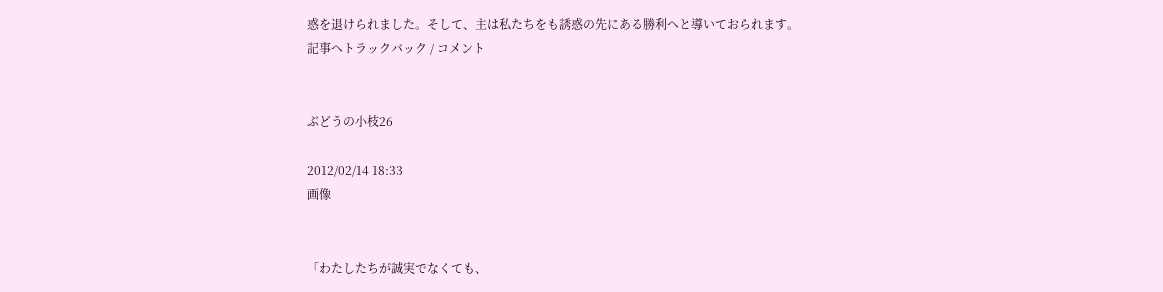惑を退けられました。そして、主は私たちをも誘惑の先にある勝利へと導いておられます。
記事へトラックバック / コメント


ぶどうの小枝26

2012/02/14 18:33
画像


「わたしたちが誠実でなくても、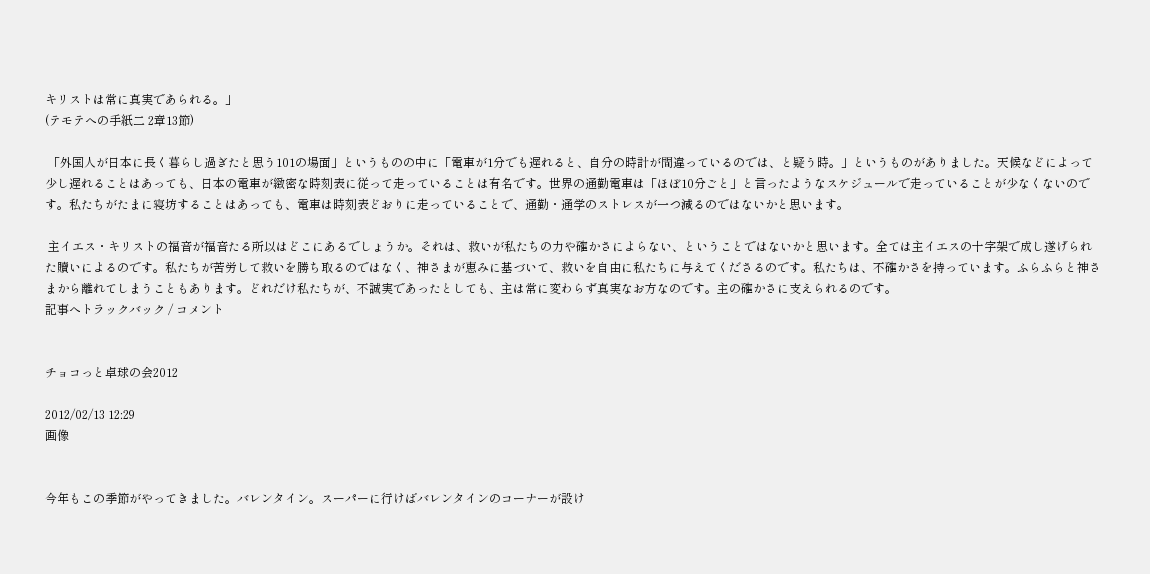キリストは常に真実であられる。」
(テモテへの手紙二 2章13節)

 「外国人が日本に長く暮らし過ぎたと思う101の場面」というものの中に「電車が1分でも遅れると、自分の時計が間違っているのでは、と疑う時。」というものがありました。天候などによって少し遅れることはあっても、日本の電車が緻密な時刻表に従って走っていることは有名です。世界の通勤電車は「ほぼ10分ごと」と言ったようなスケジュールで走っていることが少なくないのです。私たちがたまに寝坊することはあっても、電車は時刻表どおりに走っていることで、通勤・通学のストレスが一つ減るのではないかと思います。

 主イエス・キリストの福音が福音たる所以はどこにあるでしょうか。それは、救いが私たちの力や確かさによらない、ということではないかと思います。全ては主イエスの十字架で成し遂げられた贖いによるのです。私たちが苦労して救いを勝ち取るのではなく、神さまが恵みに基づいて、救いを自由に私たちに与えてくださるのです。私たちは、不確かさを持っています。ふらふらと神さまから離れてしまうこともあります。どれだけ私たちが、不誠実であったとしても、主は常に変わらず真実なお方なのです。主の確かさに支えられるのです。
記事へトラックバック / コメント


チョコっと卓球の会2012

2012/02/13 12:29
画像


今年もこの季節がやってきました。バレンタイン。スーパーに行けばバレンタインのコーナーが設け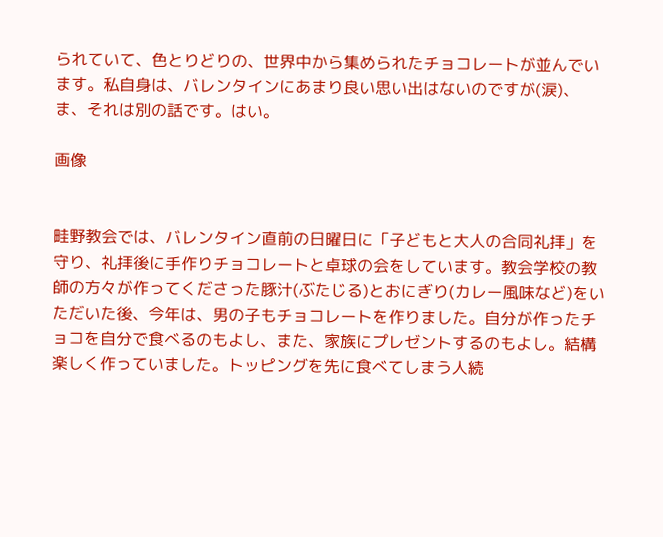られていて、色とりどりの、世界中から集められたチョコレートが並んでいます。私自身は、バレンタインにあまり良い思い出はないのですが(涙)、ま、それは別の話です。はい。

画像


畦野教会では、バレンタイン直前の日曜日に「子どもと大人の合同礼拝」を守り、礼拝後に手作りチョコレートと卓球の会をしています。教会学校の教師の方々が作ってくださった豚汁(ぶたじる)とおにぎり(カレー風味など)をいただいた後、今年は、男の子もチョコレートを作りました。自分が作ったチョコを自分で食べるのもよし、また、家族にプレゼントするのもよし。結構楽しく作っていました。トッピングを先に食べてしまう人続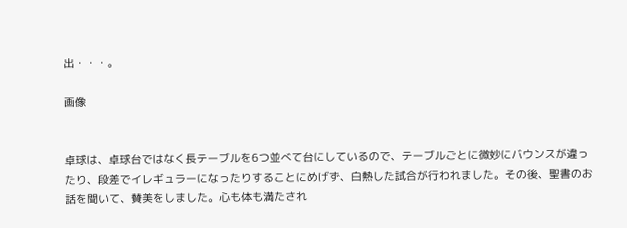出・・・。

画像


卓球は、卓球台ではなく長テーブルを6つ並べて台にしているので、テーブルごとに微妙にバウンスが違ったり、段差でイレギュラーになったりすることにめげず、白熱した試合が行われました。その後、聖書のお話を聞いて、賛美をしました。心も体も満たされ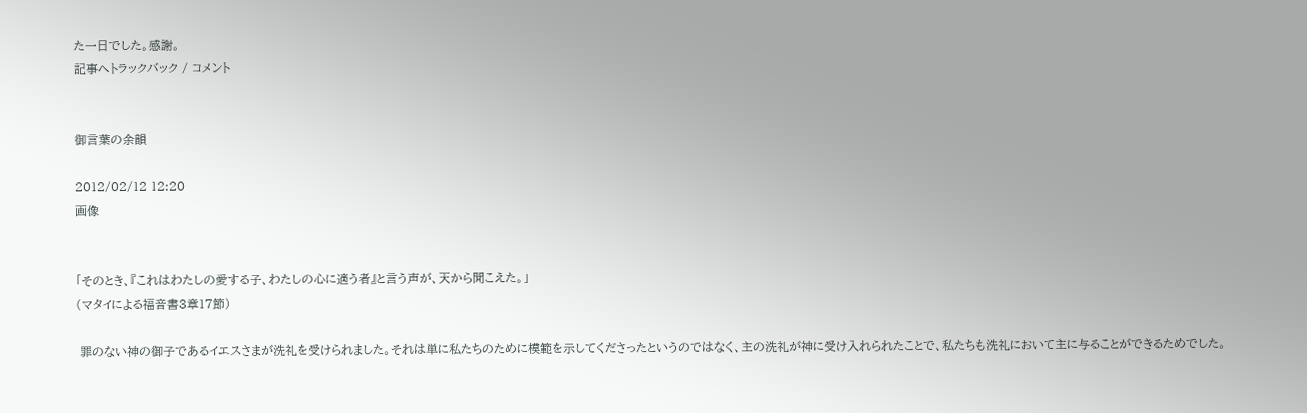た一日でした。感謝。
記事へトラックバック / コメント


御言葉の余韻

2012/02/12 12:20
画像


「そのとき、『これはわたしの愛する子、わたしの心に適う者』と言う声が、天から聞こえた。」
(マタイによる福音書3章17節)

 罪のない神の御子であるイエスさまが洗礼を受けられました。それは単に私たちのために模範を示してくださったというのではなく、主の洗礼が神に受け入れられたことで、私たちも洗礼において主に与ることができるためでした。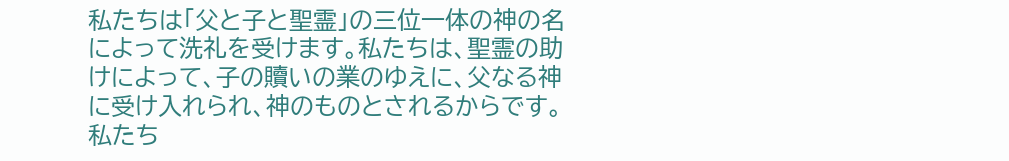私たちは「父と子と聖霊」の三位一体の神の名によって洗礼を受けます。私たちは、聖霊の助けによって、子の贖いの業のゆえに、父なる神に受け入れられ、神のものとされるからです。私たち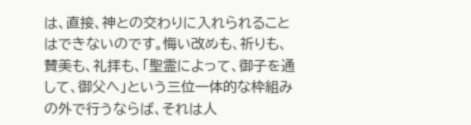は、直接、神との交わりに入れられることはできないのです。悔い改めも、祈りも、賛美も、礼拝も、「聖霊によって、御子を通して、御父へ」という三位一体的な枠組みの外で行うならば、それは人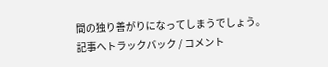間の独り善がりになってしまうでしょう。
記事へトラックバック / コメント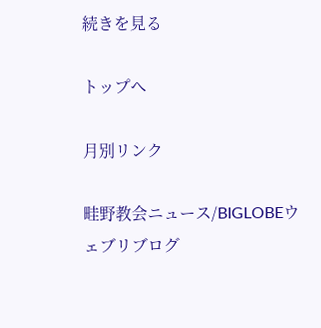続きを見る

トップへ

月別リンク

畦野教会ニュース/BIGLOBEウェブリブログ